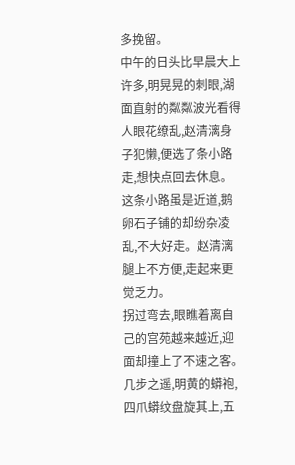多挽留。
中午的日头比早晨大上许多,明晃晃的刺眼,湖面直射的粼粼波光看得人眼花缭乱,赵清漓身子犯懒,便选了条小路走,想快点回去休息。
这条小路虽是近道,鹅卵石子铺的却纷杂凌乱,不大好走。赵清漓腿上不方便,走起来更觉乏力。
拐过弯去,眼瞧着离自己的宫苑越来越近,迎面却撞上了不速之客。
几步之遥,明黄的蟒袍,四爪蟒纹盘旋其上,五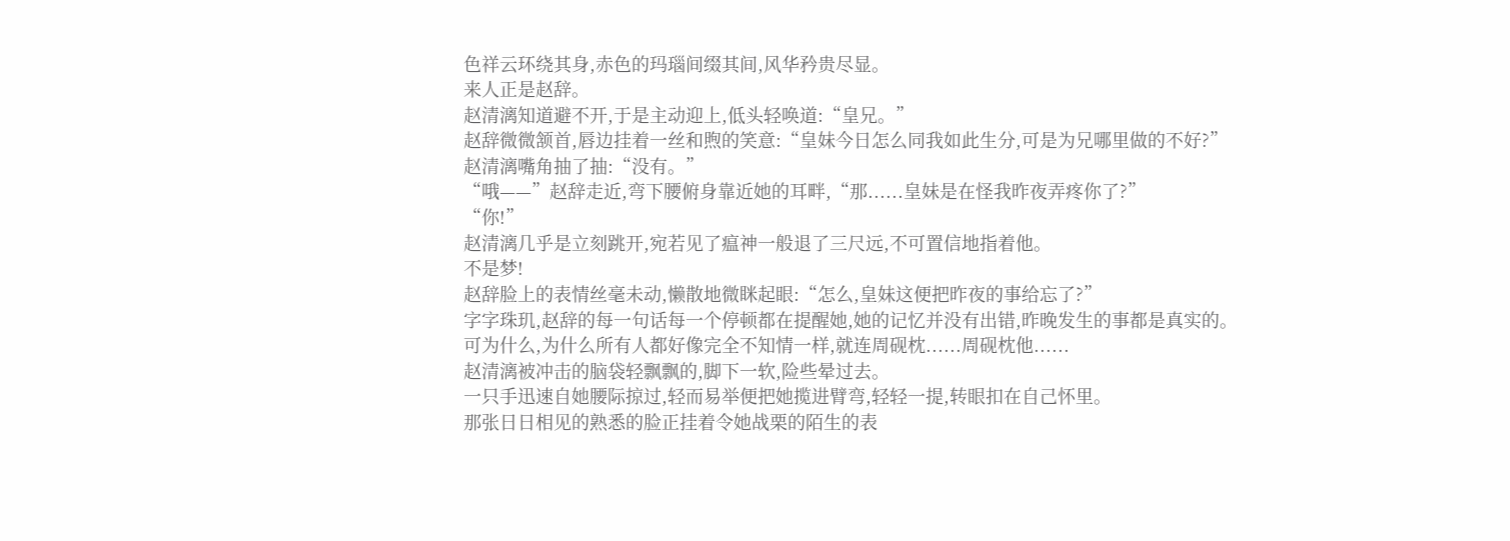色祥云环绕其身,赤色的玛瑙间缀其间,风华矜贵尽显。
来人正是赵辞。
赵清漓知道避不开,于是主动迎上,低头轻唤道:“皇兄。”
赵辞微微颔首,唇边挂着一丝和煦的笑意:“皇妹今日怎么同我如此生分,可是为兄哪里做的不好?”
赵清漓嘴角抽了抽:“没有。”
“哦——”赵辞走近,弯下腰俯身靠近她的耳畔,“那......皇妹是在怪我昨夜弄疼你了?”
“你!”
赵清漓几乎是立刻跳开,宛若见了瘟神一般退了三尺远,不可置信地指着他。
不是梦!
赵辞脸上的表情丝毫未动,懒散地微眯起眼:“怎么,皇妹这便把昨夜的事给忘了?”
字字珠玑,赵辞的每一句话每一个停顿都在提醒她,她的记忆并没有出错,昨晚发生的事都是真实的。
可为什么,为什么所有人都好像完全不知情一样,就连周砚枕......周砚枕他......
赵清漓被冲击的脑袋轻飘飘的,脚下一软,险些晕过去。
一只手迅速自她腰际掠过,轻而易举便把她揽进臂弯,轻轻一提,转眼扣在自己怀里。
那张日日相见的熟悉的脸正挂着令她战栗的陌生的表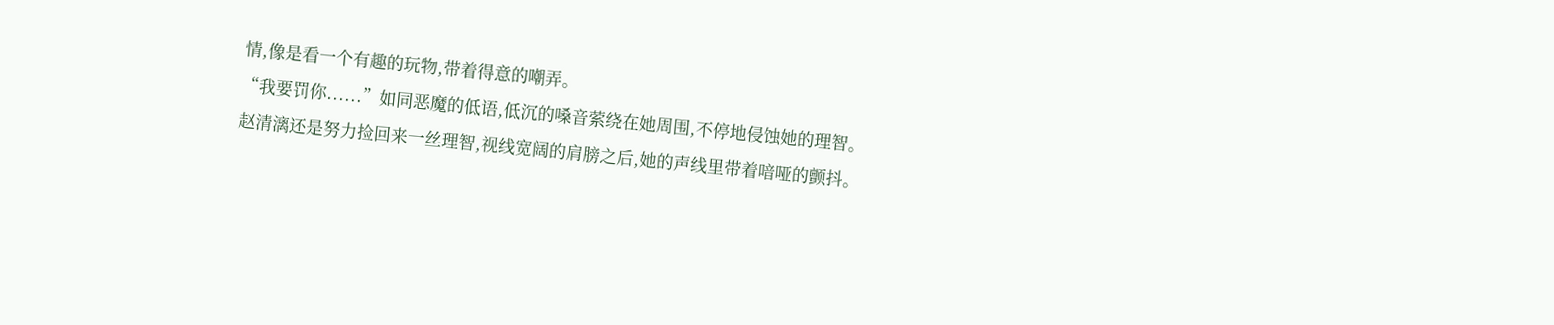情,像是看一个有趣的玩物,带着得意的嘲弄。
“我要罚你......”如同恶魔的低语,低沉的嗓音萦绕在她周围,不停地侵蚀她的理智。
赵清漓还是努力捡回来一丝理智,视线宽阔的肩膀之后,她的声线里带着喑哑的颤抖。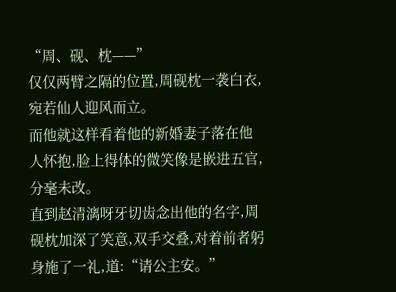“周、砚、枕——”
仅仅两臂之隔的位置,周砚枕一袭白衣,宛若仙人迎风而立。
而他就这样看着他的新婚妻子落在他人怀抱,脸上得体的微笑像是嵌进五官,分毫未改。
直到赵清漓呀牙切齿念出他的名字,周砚枕加深了笑意,双手交叠,对着前者躬身施了一礼,道:“请公主安。”